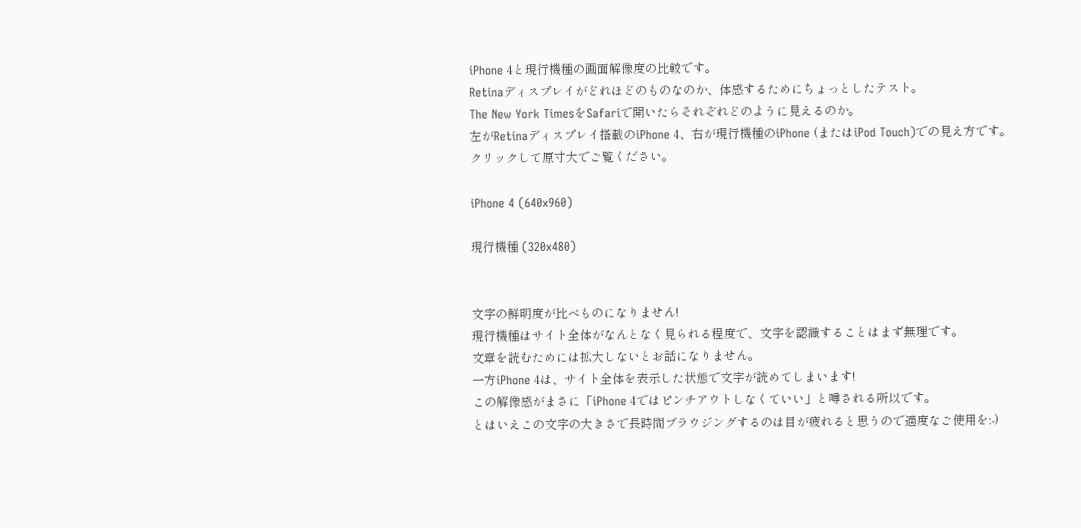iPhone 4と現行機種の画面解像度の比較です。
Retinaディスプレイがどれほどのものなのか、体感するためにちょっとしたテスト。
The New York TimesをSafariで開いたらそれぞれどのように見えるのか。
左がRetinaディスプレイ搭載のiPhone 4、右が現行機種のiPhone (またはiPod Touch)での見え方です。
クリックして原寸大でご覧ください。

iPhone 4 (640x960)

現行機種 (320x480)


文字の鮮明度が比べものになりません!
現行機種はサイト全体がなんとなく見られる程度で、文字を認識することはまず無理です。
文章を読むためには拡大しないとお話になりません。
一方iPhone 4は、サイト全体を表示した状態で文字が読めてしまいます!
この解像感がまさに「iPhone 4ではピンチアウトしなくていい」と噂される所以です。
とはいえこの文字の大きさで長時間ブラウジングするのは目が疲れると思うので適度なご使用を:-)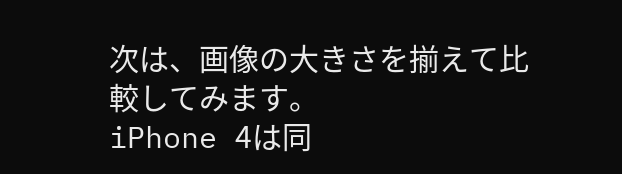次は、画像の大きさを揃えて比較してみます。
iPhone 4は同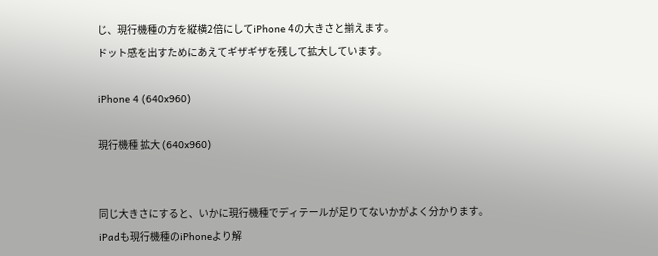じ、現行機種の方を縦横2倍にしてiPhone 4の大きさと揃えます。
ドット感を出すためにあえてギザギザを残して拡大しています。

iPhone 4 (640x960)

現行機種 拡大 (640x960)


同じ大きさにすると、いかに現行機種でディテールが足りてないかがよく分かります。
iPadも現行機種のiPhoneより解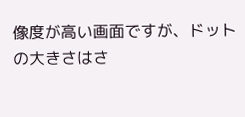像度が高い画面ですが、ドットの大きさはさ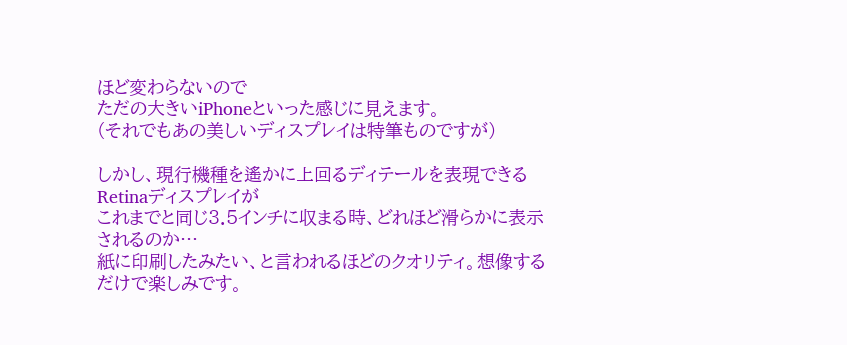ほど変わらないので
ただの大きいiPhoneといった感じに見えます。
(それでもあの美しいディスプレイは特筆ものですが)

しかし、現行機種を遙かに上回るディテールを表現できるRetinaディスプレイが
これまでと同じ3.5インチに収まる時、どれほど滑らかに表示されるのか…
紙に印刷したみたい、と言われるほどのクオリティ。想像するだけで楽しみです。